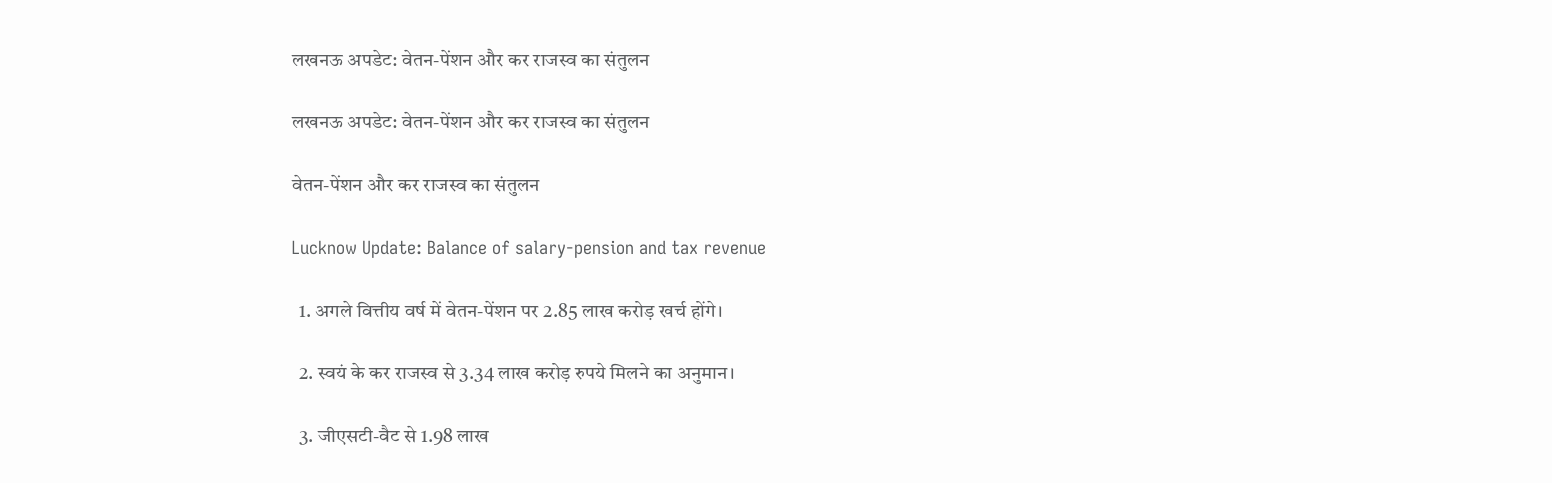लखनऊ अपडेट: वेतन-पेंशन और कर राजस्व का संतुलन

लखनऊ अपडेट: वेतन-पेंशन और कर राजस्व का संतुलन

वेतन-पेंशन और कर राजस्व का संतुलन

Lucknow Update: Balance of salary-pension and tax revenue

  1. अगले वित्तीय वर्ष में वेतन-पेंशन पर 2.85 लाख करोड़ खर्च होंगे।

  2. स्वयं के कर राजस्व से 3.34 लाख करोड़ रुपये मिलने का अनुमान।

  3. जीएसटी-वैट से 1.98 लाख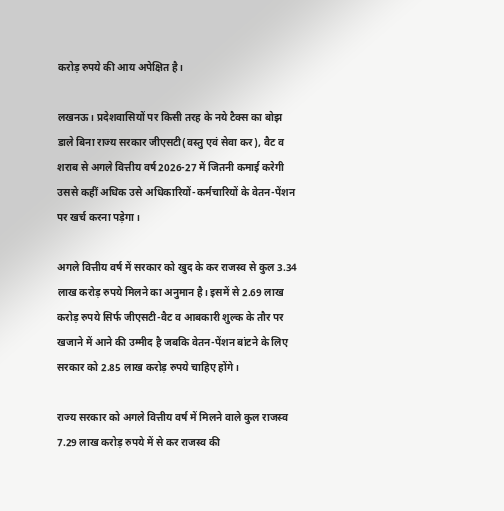करोड़ रुपये की आय अपेक्षित है।

लखनऊ। प्रदेशवासियों पर किसी तरह के नये टैक्स का बोझ डाले बिना राज्य सरकार जीएसटी(वस्तु एवं सेवा कर), वैट व शराब से अगले वित्तीय वर्ष 2026-27 में जितनी कमाई करेगी उससे कहीं अधिक उसे अधिकारियों-कर्मचारियों के वेतन-पेंशन पर खर्च करना पड़ेगा।

अगले वित्तीय वर्ष में सरकार को खुद के कर राजस्व से कुल 3.34 लाख करोड़ रुपये मिलने का अनुमान है। इसमें से 2.69 लाख करोड़ रुपये सिर्फ जीएसटी-वैट व आबकारी शुल्क के तौर पर खजाने में आने की उम्मीद है जबकि वेतन-पेंशन बांटने के लिए सरकार को 2.85 लाख करोड़ रुपये चाहिए होंगे।

राज्य सरकार को अगले वित्तीय वर्ष में मिलने वाले कुल राजस्व 7.29 लाख करोड़ रुपये में से कर राजस्व की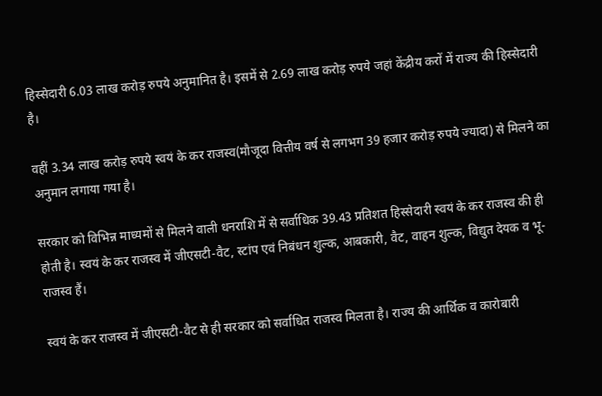हिस्सेदारी 6.03 लाख करोड़ रुपये अनुमानित है। इसमें से 2.69 लाख करोड़ रुपये जहां केंद्रीय करों में राज्य की हिस्सेदारी है।

वहीं 3.34 लाख करोड़ रुपये स्वयं के कर राजस्व(मौजूदा वित्तीय वर्ष से लगभग 39 हजार करोड़ रुपये ज्यादा) से मिलने का अनुमान लगाया गया है।

सरकार को विभिन्न माध्यमों से मिलने वाली धनराशि में से सर्वाधिक 39.43 प्रतिशत हिस्सेदारी स्वयं के कर राजस्व की ही होती है। स्वयं के कर राजस्व में जीएसटी-वैट, स्टांप एवं निबंधन शुल्क, आबकारी, वैट, वाहन शुल्क, विद्युत देयक व भू-राजस्व हैं।

स्वयं के कर राजस्व में जीएसटी-वैट से ही सरकार को सर्वाधित राजस्व मिलता है। राज्य की आर्थिक व कारोबारी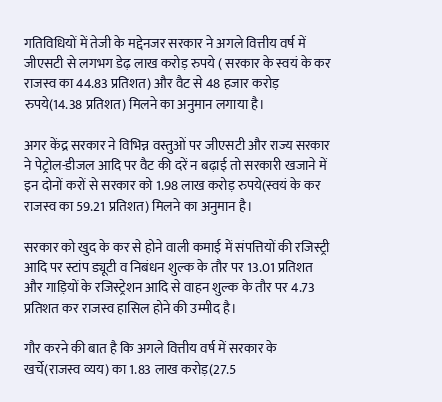गतिविधियों में तेजी के मद्देनजर सरकार ने अगले वित्तीय वर्ष में जीएसटी से लगभग डेढ़ लाख करोड़ रुपये ( सरकार के स्वयं के कर राजस्व का 44.83 प्रतिशत) और वैट से 48 हजार करोड़ रुपये(14.38 प्रतिशत) मिलने का अनुमान लगाया है।

अगर केंद्र सरकार ने विभिन्न वस्तुओं पर जीएसटी और राज्य सरकार ने पेट्रोल-डीजल आदि पर वैट की दरें न बढ़ाई तो सरकारी खजाने में इन दोनों करों से सरकार को 1.98 लाख करोड़ रुपये(स्वयं के कर राजस्व का 59.21 प्रतिशत) मिलने का अनुमान है।

सरकार को खुद के कर से होने वाली कमाई में संपत्तियों की रजिस्ट्री आदि पर स्टांप ड्यूटी व निबंधन शुल्क के तौर पर 13.01 प्रतिशत और गाड़ियों के रजिस्ट्रेशन आदि से वाहन शुल्क के तौर पर 4.73 प्रतिशत कर राजस्व हासिल होने की उम्मीद है।

गौर करने की बात है कि अगले वित्तीय वर्ष में सरकार के खर्चे(राजस्व व्यय) का 1.83 लाख करोड़(27.5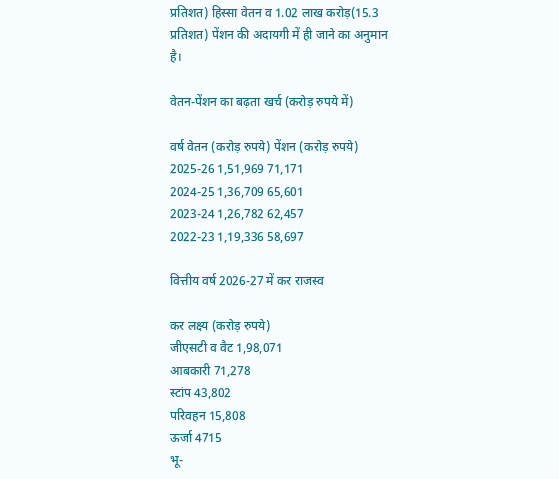प्रतिशत) हिस्सा वेतन व 1.02 लाख करोड़(15.3 प्रतिशत) पेंशन की अदायगी में ही जाने का अनुमान है।

वेतन-पेंशन का बढ़ता खर्च (करोड़ रुपये में)

वर्ष वेतन (करोड़ रुपये) पेंशन (करोड़ रुपये)
2025-26 1,51,969 71,171
2024-25 1,36,709 65,601
2023-24 1,26,782 62,457
2022-23 1,19,336 58,697

वित्तीय वर्ष 2026-27 में कर राजस्व

कर लक्ष्य (करोड़ रुपये)
जीएसटी व वैट 1,98,071
आबकारी 71,278
स्टांप 43,802
परिवहन 15,808
ऊर्जा 4715
भू-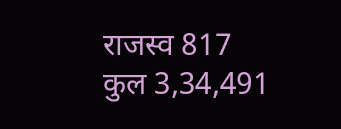राजस्व 817
कुल 3,34,491